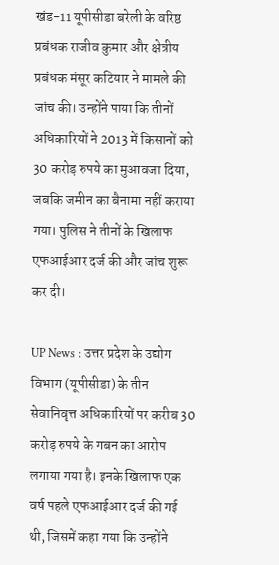खंड-11 यूपीसीडा बरेली के वरिष्ठ प्रबंधक राजीव कुमार और क्षेत्रीय प्रबंधक मंसूर कटियार ने मामले की जांच की। उन्होंने पाया कि तीनों अधिकारियों ने 2013 में किसानों को 30 करोड़ रुपये का मुआवजा दिया, जबकि जमीन का बैनामा नहीं कराया गया। पुलिस ने तीनों के खिलाफ एफआईआर दर्ज की और जांच शुरू कर दी।

UP News : उत्तर प्रदेश के उद्योग विभाग (यूपीसीडा) के तीन सेवानिवृत्त अधिकारियों पर करीब 30 करोड़ रुपये के गबन का आरोप लगाया गया है। इनके खिलाफ एक वर्ष पहले एफआईआर दर्ज की गई थी, जिसमें कहा गया कि उन्होंने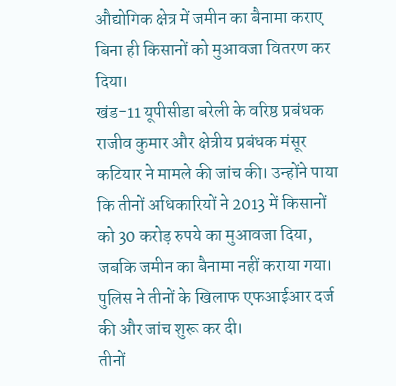औद्योगिक क्षेत्र में जमीन का बैनामा कराए बिना ही किसानों को मुआवजा वितरण कर दिया।
खंड-11 यूपीसीडा बरेली के वरिष्ठ प्रबंधक राजीव कुमार और क्षेत्रीय प्रबंधक मंसूर कटियार ने मामले की जांच की। उन्होंने पाया कि तीनों अधिकारियों ने 2013 में किसानों को 30 करोड़ रुपये का मुआवजा दिया, जबकि जमीन का बैनामा नहीं कराया गया। पुलिस ने तीनों के खिलाफ एफआईआर दर्ज की और जांच शुरू कर दी।
तीनों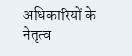अधिकारियों के नेतृत्व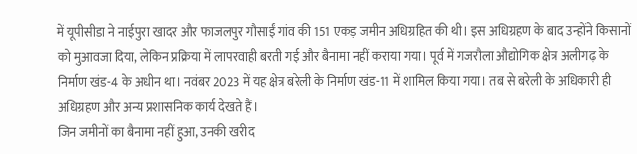में यूपीसीडा ने नाईपुरा खादर और फाजलपुर गौसाईं गांव की 151 एकड़ जमीन अधिग्रहित की थी। इस अधिग्रहण के बाद उन्होंने किसानों को मुआवजा दिया, लेकिन प्रक्रिया में लापरवाही बरती गई और बैनामा नहीं कराया गया। पूर्व में गजरौला औद्योगिक क्षेत्र अलीगढ़ के निर्माण खंड-4 के अधीन था। नवंबर 2023 में यह क्षेत्र बरेली के निर्माण खंड-11 में शामिल किया गया। तब से बरेली के अधिकारी ही अधिग्रहण और अन्य प्रशासनिक कार्य देखते हैं।
जिन जमीनों का बैनामा नहीं हुआ, उनकी खरीद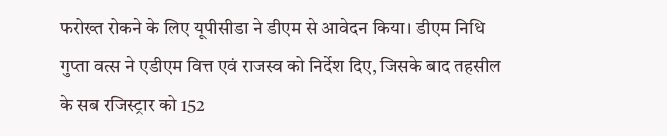फरोख्त रोकने के लिए यूपीसीडा ने डीएम से आवेदन किया। डीएम निधि गुप्ता वत्स ने एडीएम वित्त एवं राजस्व को निर्देश दिए, जिसके बाद तहसील के सब रजिस्ट्रार को 152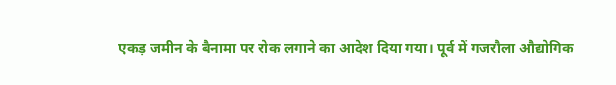एकड़ जमीन के बैनामा पर रोक लगाने का आदेश दिया गया। पूर्व में गजरौला औद्योगिक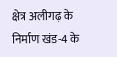क्षेत्र अलीगढ़ के निर्माण खंड-4 के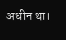अधीन था।